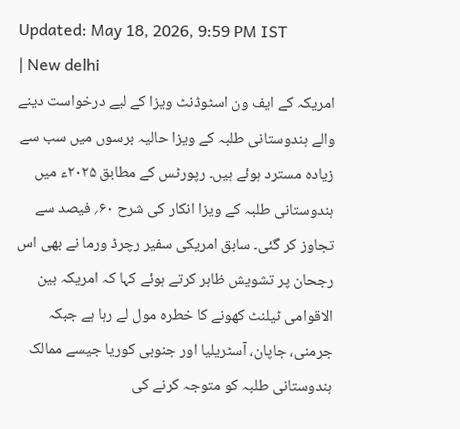Updated: May 18, 2026, 9:59 PM IST
| New delhi
امریکہ کے ایف ون اسٹوڈنٹ ویزا کے لیے درخواست دینے والے ہندوستانی طلبہ کے ویزا حالیہ برسوں میں سب سے زیادہ مسترد ہوئے ہیں۔ رپورٹس کے مطابق ۲۰۲۵ء میں ہندوستانی طلبہ کے ویزا انکار کی شرح ۶۰؍ فیصد سے تجاوز کر گئی۔ سابق امریکی سفیر رچرڈ ورما نے بھی اس رجحان پر تشویش ظاہر کرتے ہوئے کہا کہ امریکہ بین الاقوامی ٹیلنٹ کھونے کا خطرہ مول لے رہا ہے جبکہ جرمنی، جاپان، آسٹریلیا اور جنوبی کوریا جیسے ممالک ہندوستانی طلبہ کو متوجہ کرنے کی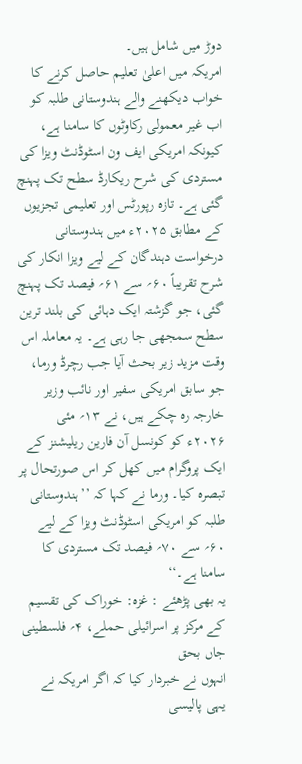دوڑ میں شامل ہیں۔
امریکہ میں اعلیٰ تعلیم حاصل کرنے کا خواب دیکھنے والے ہندوستانی طلبہ کو اب غیر معمولی رکاوٹوں کا سامنا ہے، کیونکہ امریکی ایف ون اسٹوڈنٹ ویزا کی مستردی کی شرح ریکارڈ سطح تک پہنچ گئی ہے۔ تازہ رپورٹس اور تعلیمی تجزیوں کے مطابق ۲۰۲۵ء میں ہندوستانی درخواست دہندگان کے لیے ویزا انکار کی شرح تقریباً ۶۰؍ سے ۶۱؍ فیصد تک پہنچ گئی، جو گزشتہ ایک دہائی کی بلند ترین سطح سمجھی جا رہی ہے۔ یہ معاملہ اس وقت مزید زیر بحث آیا جب رچرڈ ورما، جو سابق امریکی سفیر اور نائب وزیر خارجہ رہ چکے ہیں، نے ۱۳؍ مئی ۲۰۲۶ء کو کونسل آن فارین ریلیشنز کے ایک پروگرام میں کھل کر اس صورتحال پر تبصرہ کیا۔ ورما نے کہا کہ ’’ہندوستانی طلبہ کو امریکی اسٹوڈنٹ ویزا کے لیے ۶۰؍ سے ۷۰؍ فیصد تک مستردی کا سامنا ہے۔‘‘
یہ بھی پڑھئے : غزہ: خوراک کی تقسیم کے مرکز پر اسرائیلی حملے، ۴؍ فلسطینی جاں بحق
انہوں نے خبردار کیا کہ اگر امریکہ نے یہی پالیسی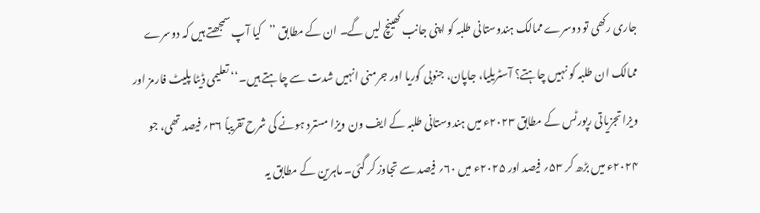جاری رکھی تو دوسرے ممالک ہندوستانی طلبہ کو اپنی جانب کھینچ لیں گے۔ ان کے مطابق ’’کیا آپ سمجھتے ہیں کہ دوسرے ممالک ان طلبہ کو نہیں چاہتے؟ آسٹریلیا، جاپان، جنوبی کوریا اور جرمنی انہیں شدت سے چاہتے ہیں۔‘‘ تعلیمی ڈیٹا پلیٹ فارمز اور ویزا تجزیاتی رپورٹس کے مطابق ۲۰۲۳ء میں ہندوستانی طلبہ کے ایف ون ویزا مسترد ہونے کی شرح تقریباً ۳۶؍ فیصد تھی، جو ۲۰۲۴ء میں بڑھ کر ۵۳؍ فیصد اور ۲۰۲۵ء میں ۶۰؍ فیصد سے تجاوز کر گئی۔ ماہرین کے مطابق یہ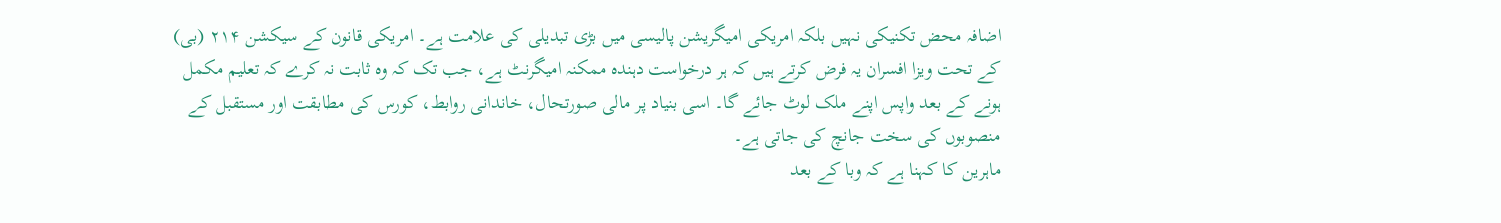اضافہ محض تکنیکی نہیں بلکہ امریکی امیگریشن پالیسی میں بڑی تبدیلی کی علامت ہے۔ امریکی قانون کے سیکشن ۲۱۴ (بی) کے تحت ویزا افسران یہ فرض کرتے ہیں کہ ہر درخواست دہندہ ممکنہ امیگرنٹ ہے، جب تک کہ وہ ثابت نہ کرے کہ تعلیم مکمل ہونے کے بعد واپس اپنے ملک لوٹ جائے گا۔ اسی بنیاد پر مالی صورتحال، خاندانی روابط، کورس کی مطابقت اور مستقبل کے منصوبوں کی سخت جانچ کی جاتی ہے۔
ماہرین کا کہنا ہے کہ وبا کے بعد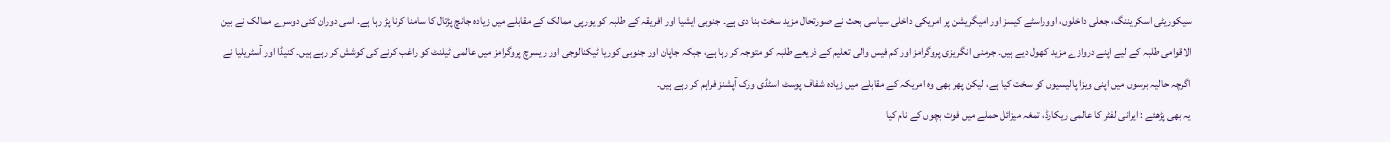سیکوریٹی اسکریننگ، جعلی داخلوں، اووراسٹے کیسز اور امیگریشن پر امریکی داخلی سیاسی بحث نے صورتحال مزید سخت بنا دی ہے۔ جنوبی ایشیا اور افریقہ کے طلبہ کو یورپی ممالک کے مقابلے میں زیادہ جانچ پڑتال کا سامنا کرنا پڑ رہا ہے۔ اسی دوران کئی دوسرے ممالک نے بین الاقوامی طلبہ کے لیے اپنے دروازے مزید کھول دیے ہیں۔ جرمنی انگریزی پروگرامز اور کم فیس والی تعلیم کے ذریعے طلبہ کو متوجہ کر رہا ہے، جبکہ جاپان اور جنوبی کوریا ٹیکنالوجی اور ریسرچ پروگرامز میں عالمی ٹیلنٹ کو راغب کرنے کی کوشش کر رہے ہیں۔ کنیڈا اور آسٹریلیا نے اگرچہ حالیہ برسوں میں اپنی ویزا پالیسیوں کو سخت کیا ہے، لیکن پھر بھی وہ امریکہ کے مقابلے میں زیادہ شفاف پوسٹ اسٹڈی ورک آپشنز فراہم کر رہے ہیں۔
یہ بھی پڑھئے : ایرانی لفٹر کا عالمی ریکارڈ، تمغہ میزائل حملے میں فوت بچوں کے نام کیا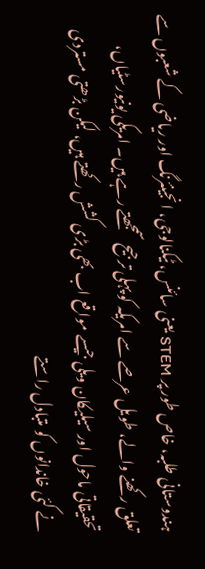ہندوستانی طلبہ، خاص طور پر STEM یعنی سائنس، ٹیکنالوجی، انجینئرنگ اور ریاضی کے شعبوں سے تعلق رکھنے والے، طویل عرصے سے امریکہ کو پہلی ترجیح سمجھتے رہے ہیں۔ امریکی یونیورسٹیاں، تحقیقاتی ماحول اور سیلیکان ویلی جیسے مواقع اب بھی بڑی کشش رکھتے ہیں، لیکن بڑھتی مستردی نے کئی خاندانوں کو متبادل راستے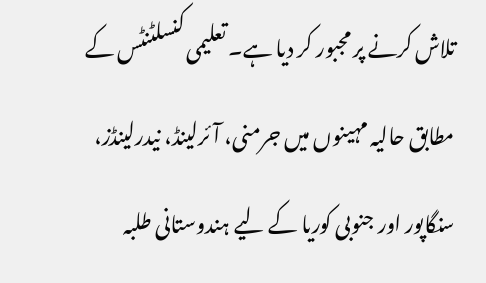تلاش کرنے پر مجبور کر دیا ہے۔ تعلیمی کنسلٹنٹس کے مطابق حالیہ مہینوں میں جرمنی، آئرلینڈ، نیدرلینڈز، سنگاپور اور جنوبی کوریا کے لیے ہندوستانی طلبہ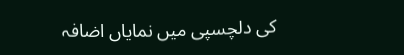کی دلچسپی میں نمایاں اضافہ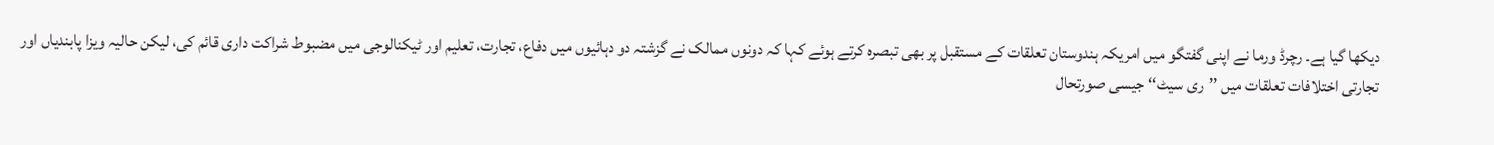دیکھا گیا ہے۔ رچرڈ ورما نے اپنی گفتگو میں امریکہ ہندوستان تعلقات کے مستقبل پر بھی تبصرہ کرتے ہوئے کہا کہ دونوں ممالک نے گزشتہ دو دہائیوں میں دفاع، تجارت، تعلیم اور ٹیکنالوجی میں مضبوط شراکت داری قائم کی، لیکن حالیہ ویزا پابندیاں اور تجارتی اختلافات تعلقات میں ’’ری سیٹ‘‘ جیسی صورتحال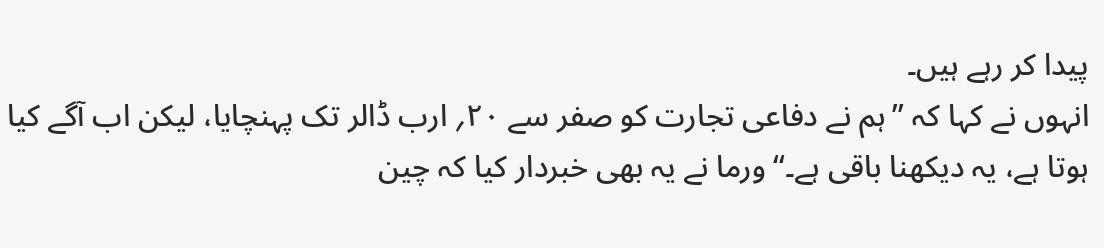پیدا کر رہے ہیں۔
انہوں نے کہا کہ ’’ہم نے دفاعی تجارت کو صفر سے ۲۰؍ ارب ڈالر تک پہنچایا، لیکن اب آگے کیا ہوتا ہے، یہ دیکھنا باقی ہے۔‘‘ ورما نے یہ بھی خبردار کیا کہ چین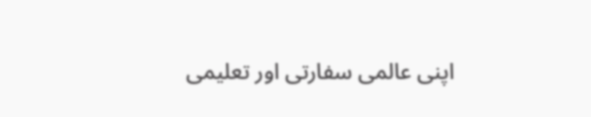اپنی عالمی سفارتی اور تعلیمی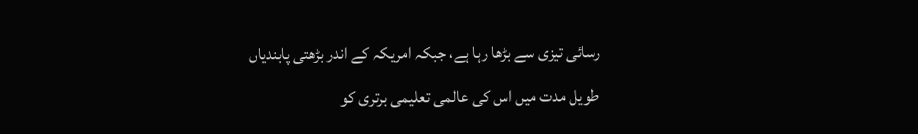رسائی تیزی سے بڑھا رہا ہے، جبکہ امریکہ کے اندر بڑھتی پابندیاں طویل مدت میں اس کی عالمی تعلیمی برتری کو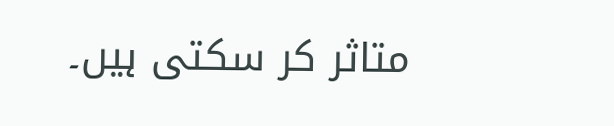متاثر کر سکتی ہیں۔